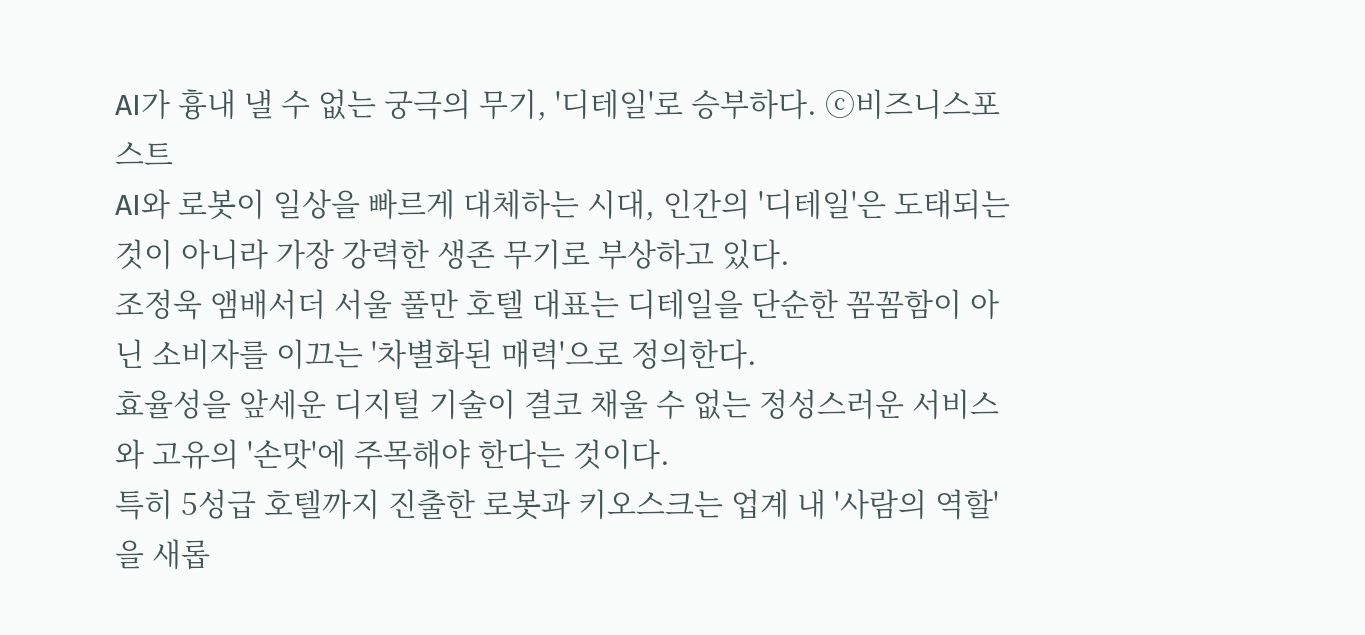AI가 흉내 낼 수 없는 궁극의 무기, '디테일'로 승부하다. ⓒ비즈니스포스트
AI와 로봇이 일상을 빠르게 대체하는 시대, 인간의 '디테일'은 도태되는 것이 아니라 가장 강력한 생존 무기로 부상하고 있다.
조정욱 앰배서더 서울 풀만 호텔 대표는 디테일을 단순한 꼼꼼함이 아닌 소비자를 이끄는 '차별화된 매력'으로 정의한다.
효율성을 앞세운 디지털 기술이 결코 채울 수 없는 정성스러운 서비스와 고유의 '손맛'에 주목해야 한다는 것이다.
특히 5성급 호텔까지 진출한 로봇과 키오스크는 업계 내 '사람의 역할'을 새롭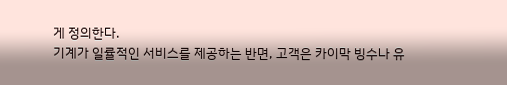게 정의한다.
기계가 일률적인 서비스를 제공하는 반면, 고객은 카이막 빙수나 유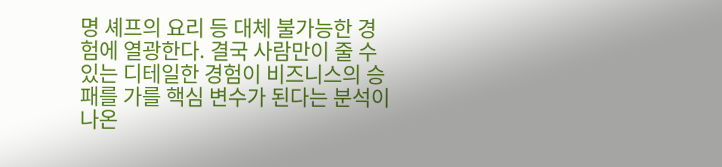명 셰프의 요리 등 대체 불가능한 경험에 열광한다. 결국 사람만이 줄 수 있는 디테일한 경험이 비즈니스의 승패를 가를 핵심 변수가 된다는 분석이 나온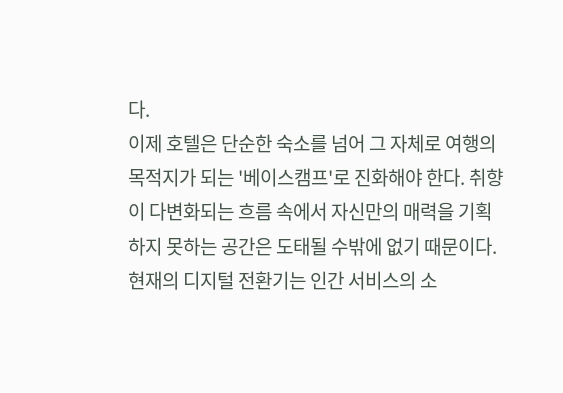다.
이제 호텔은 단순한 숙소를 넘어 그 자체로 여행의 목적지가 되는 '베이스캠프'로 진화해야 한다. 취향이 다변화되는 흐름 속에서 자신만의 매력을 기획하지 못하는 공간은 도태될 수밖에 없기 때문이다.
현재의 디지털 전환기는 인간 서비스의 소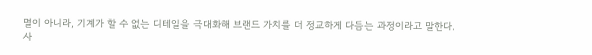멸이 아니라, 기계가 할 수 없는 디테일을 극대화해 브랜드 가치를 더 정교하게 다듬는 과정이라고 말한다.
사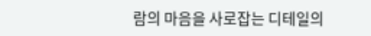람의 마음을 사로잡는 디테일의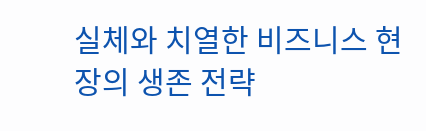실체와 치열한 비즈니스 현장의 생존 전략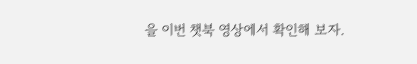을 이번 챗북 영상에서 확인해 보자.